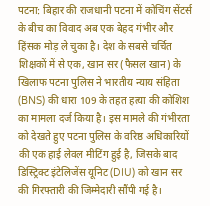पटना: बिहार की राजधानी पटना में कोचिंग सेंटर्स के बीच का विवाद अब एक बेहद गंभीर और हिंसक मोड़ ले चुका है। देश के सबसे चर्चित शिक्षकों में से एक, खान सर (फैसल खान) के खिलाफ पटना पुलिस ने भारतीय न्याय संहिता (BNS) की धारा 109 के तहत हत्या की कोशिश का मामला दर्ज किया है। इस मामले की गंभीरता को देखते हुए पटना पुलिस के वरिष्ठ अधिकारियों की एक हाई लेवल मीटिंग हुई है, जिसके बाद डिस्ट्रिक्ट इंटेलिजेंस यूनिट (DIU) को खान सर की गिरफ्तारी की जिम्मेदारी सौंपी गई है।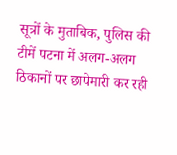सूत्रों के मुताबिक, पुलिस की टीमें पटना में अलग-अलग ठिकानों पर छापेमारी कर रही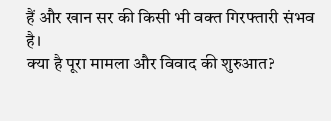हैं और खान सर की किसी भी वक्त गिरफ्तारी संभव है।
क्या है पूरा मामला और विवाद की शुरुआत?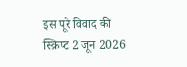इस पूरे विवाद की स्क्रिप्ट 2 जून 2026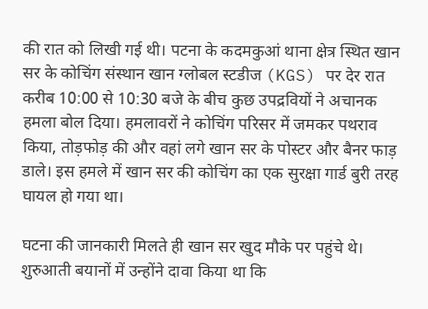की रात को लिखी गई थी। पटना के कदमकुआं थाना क्षेत्र स्थित खान सर के कोचिंग संस्थान खान ग्लोबल स्टडीज (KGS) पर देर रात करीब 10:00 से 10:30 बजे के बीच कुछ उपद्रवियों ने अचानक हमला बोल दिया। हमलावरों ने कोचिंग परिसर में जमकर पथराव किया, तोड़फोड़ की और वहां लगे खान सर के पोस्टर और बैनर फाड़ डाले। इस हमले में खान सर की कोचिंग का एक सुरक्षा गार्ड बुरी तरह घायल हो गया था।

घटना की जानकारी मिलते ही खान सर खुद मौके पर पहुंचे थे। शुरुआती बयानों में उन्होंने दावा किया था कि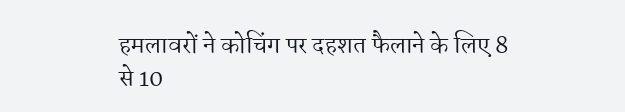हमलावरों ने कोचिंग पर दहशत फैलाने के लिए 8 से 10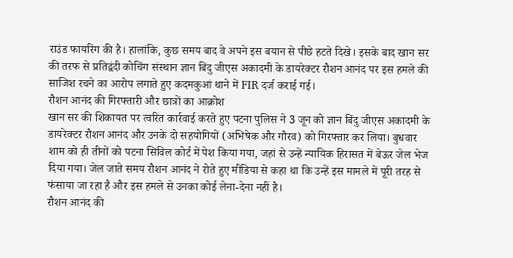राउंड फायरिंग की है। हालांकि, कुछ समय बाद वे अपने इस बयान से पीछे हटते दिखे। इसके बाद खान सर की तरफ से प्रतिद्वंदी कोचिंग संस्थान ज्ञान बिंदु जीएस अकादमी के डायरेक्टर रौशन आनंद पर इस हमले की साजिश रचने का आरोप लगाते हुए कदमकुआं थाने में FIR दर्ज कराई गई।
रौशन आनंद की गिरफ्तारी और छात्रों का आक्रोश
खान सर की शिकायत पर त्वरित कार्रवाई करते हुए पटना पुलिस ने 3 जून को ज्ञान बिंदु जीएस अकादमी के डायरेक्टर रौशन आनंद और उनके दो सहयोगियों (अभिषेक और गौरव) को गिरफ्तार कर लिया। बुधवार शाम को ही तीनों को पटना सिविल कोर्ट में पेश किया गया, जहां से उन्हें न्यायिक हिरासत में बेऊर जेल भेज दिया गया। जेल जाते समय रौशन आनंद ने रोते हुए मीडिया से कहा था कि उन्हें इस मामले में पूरी तरह से फंसाया जा रहा है और इस हमले से उनका कोई लेना-देना नहीं है।
रौशन आनंद की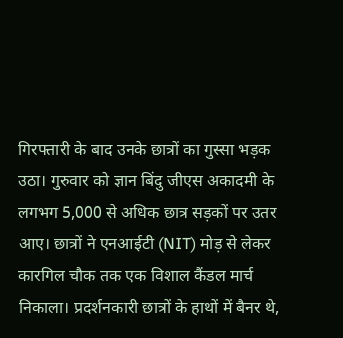गिरफ्तारी के बाद उनके छात्रों का गुस्सा भड़क उठा। गुरुवार को ज्ञान बिंदु जीएस अकादमी के लगभग 5,000 से अधिक छात्र सड़कों पर उतर आए। छात्रों ने एनआईटी (NIT) मोड़ से लेकर कारगिल चौक तक एक विशाल कैंडल मार्च निकाला। प्रदर्शनकारी छात्रों के हाथों में बैनर थे,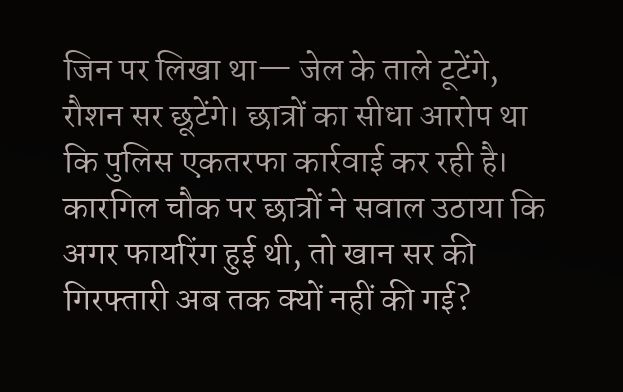जिन पर लिखा था— जेल के ताले टूटेंगे, रौशन सर छूटेंगे। छात्रों का सीधा आरोप था कि पुलिस एकतरफा कार्रवाई कर रही है। कारगिल चौक पर छात्रों ने सवाल उठाया कि अगर फायरिंग हुई थी, तो खान सर की गिरफ्तारी अब तक क्यों नहीं की गई?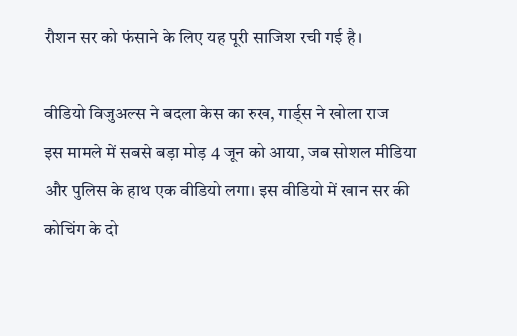रौशन सर को फंसाने के लिए यह पूरी साजिश रची गई है।

वीडियो विजुअल्स ने बदला केस का रुख, गार्ड्स ने खोला राज
इस मामले में सबसे बड़ा मोड़ 4 जून को आया, जब सोशल मीडिया और पुलिस के हाथ एक वीडियो लगा। इस वीडियो में खान सर की कोचिंग के दो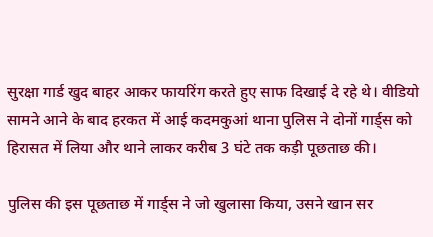सुरक्षा गार्ड खुद बाहर आकर फायरिंग करते हुए साफ दिखाई दे रहे थे। वीडियो सामने आने के बाद हरकत में आई कदमकुआं थाना पुलिस ने दोनों गार्ड्स को हिरासत में लिया और थाने लाकर करीब 3 घंटे तक कड़ी पूछताछ की।

पुलिस की इस पूछताछ में गार्ड्स ने जो खुलासा किया, उसने खान सर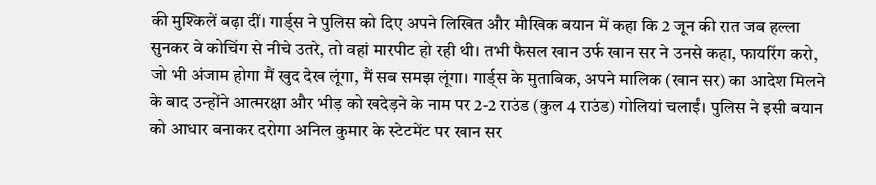की मुश्किलें बढ़ा दीं। गार्ड्स ने पुलिस को दिए अपने लिखित और मौखिक बयान में कहा कि 2 जून की रात जब हल्ला सुनकर वे कोचिंग से नीचे उतरे, तो वहां मारपीट हो रही थी। तभी फैसल खान उर्फ खान सर ने उनसे कहा, फायरिंग करो, जो भी अंजाम होगा मैं खुद देख लूंगा, मैं सब समझ लूंगा। गार्ड्स के मुताबिक, अपने मालिक (खान सर) का आदेश मिलने के बाद उन्होंने आत्मरक्षा और भीड़ को खदेड़ने के नाम पर 2-2 राउंड (कुल 4 राउंड) गोलियां चलाईं। पुलिस ने इसी बयान को आधार बनाकर दरोगा अनिल कुमार के स्टेटमेंट पर खान सर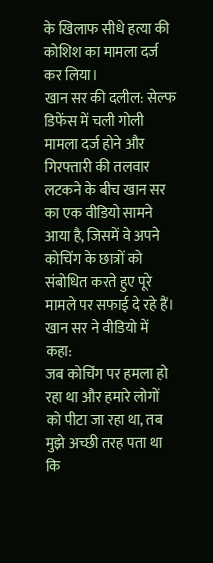के खिलाफ सीधे हत्या की कोशिश का मामला दर्ज कर लिया।
खान सर की दलील: सेल्फ डिफेंस में चली गोली
मामला दर्ज होने और गिरफ्तारी की तलवार लटकने के बीच खान सर का एक वीडियो सामने आया है, जिसमें वे अपने कोचिंग के छात्रों को संबोधित करते हुए पूरे मामले पर सफाई दे रहे हैं। खान सर ने वीडियो में कहा:
जब कोचिंग पर हमला हो रहा था और हमारे लोगों को पीटा जा रहा था, तब मुझे अच्छी तरह पता था कि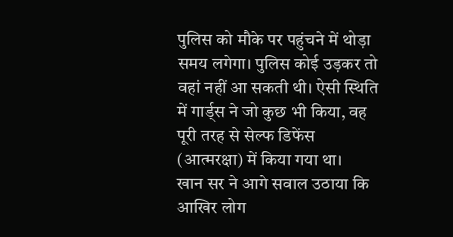पुलिस को मौके पर पहुंचने में थोड़ा समय लगेगा। पुलिस कोई उड़कर तो वहां नहीं आ सकती थी। ऐसी स्थिति में गार्ड्स ने जो कुछ भी किया, वह पूरी तरह से सेल्फ डिफेंस (आत्मरक्षा) में किया गया था।
खान सर ने आगे सवाल उठाया कि आखिर लोग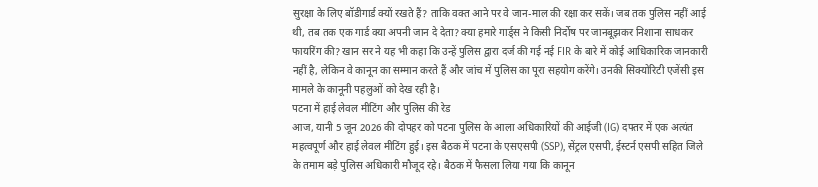सुरक्षा के लिए बॉडीगार्ड क्यों रखते हैं? ताकि वक्त आने पर वे जान-माल की रक्षा कर सकें। जब तक पुलिस नहीं आई थी, तब तक एक गार्ड क्या अपनी जान दे देता? क्या हमारे गार्ड्स ने किसी निर्दोष पर जानबूझकर निशाना साधकर फायरिंग की? खान सर ने यह भी कहा कि उन्हें पुलिस द्वारा दर्ज की गई नई FIR के बारे में कोई आधिकारिक जानकारी नहीं है, लेकिन वे कानून का सम्मान करते हैं और जांच में पुलिस का पूरा सहयोग करेंगे। उनकी सिक्योरिटी एजेंसी इस मामले के कानूनी पहलुओं को देख रही है।
पटना में हाई लेवल मीटिंग और पुलिस की रेड
आज, यानी 5 जून 2026 की दोपहर को पटना पुलिस के आला अधिकारियों की आईजी (IG) दफ्तर में एक अत्यंत महत्वपूर्ण और हाई लेवल मीटिंग हुई। इस बैठक में पटना के एसएसपी (SSP), सेंट्रल एसपी, ईस्टर्न एसपी सहित जिले के तमाम बड़े पुलिस अधिकारी मौजूद रहे। बैठक में फैसला लिया गया कि कानून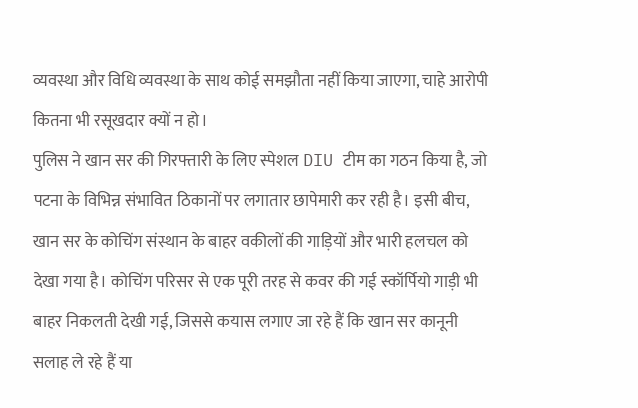व्यवस्था और विधि व्यवस्था के साथ कोई समझौता नहीं किया जाएगा, चाहे आरोपी कितना भी रसूखदार क्यों न हो।
पुलिस ने खान सर की गिरफ्तारी के लिए स्पेशल DIU टीम का गठन किया है, जो पटना के विभिन्न संभावित ठिकानों पर लगातार छापेमारी कर रही है। इसी बीच, खान सर के कोचिंग संस्थान के बाहर वकीलों की गाड़ियों और भारी हलचल को देखा गया है। कोचिंग परिसर से एक पूरी तरह से कवर की गई स्कॉर्पियो गाड़ी भी बाहर निकलती देखी गई, जिससे कयास लगाए जा रहे हैं कि खान सर कानूनी सलाह ले रहे हैं या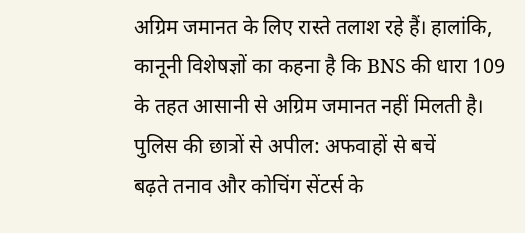अग्रिम जमानत के लिए रास्ते तलाश रहे हैं। हालांकि, कानूनी विशेषज्ञों का कहना है कि BNS की धारा 109 के तहत आसानी से अग्रिम जमानत नहीं मिलती है।
पुलिस की छात्रों से अपील: अफवाहों से बचें
बढ़ते तनाव और कोचिंग सेंटर्स के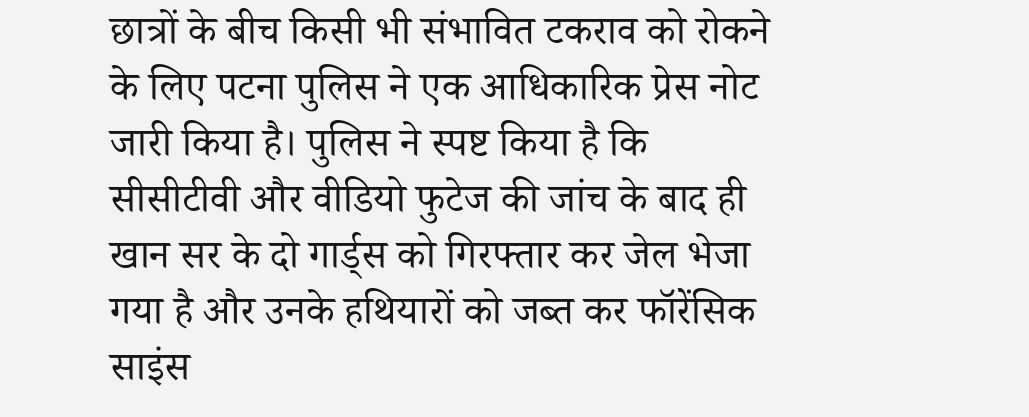छात्रों के बीच किसी भी संभावित टकराव को रोकने के लिए पटना पुलिस ने एक आधिकारिक प्रेस नोट जारी किया है। पुलिस ने स्पष्ट किया है कि सीसीटीवी और वीडियो फुटेज की जांच के बाद ही खान सर के दो गार्ड्स को गिरफ्तार कर जेल भेजा गया है और उनके हथियारों को जब्त कर फॉरेंसिक साइंस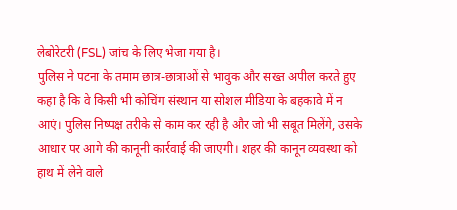लेबोरेटरी (FSL) जांच के लिए भेजा गया है।
पुलिस ने पटना के तमाम छात्र-छात्राओं से भावुक और सख्त अपील करते हुए कहा है कि वे किसी भी कोचिंग संस्थान या सोशल मीडिया के बहकावे में न आएं। पुलिस निष्पक्ष तरीके से काम कर रही है और जो भी सबूत मिलेंगे, उसके आधार पर आगे की कानूनी कार्रवाई की जाएगी। शहर की कानून व्यवस्था को हाथ में लेने वाले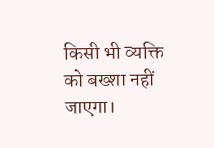किसी भी व्यक्ति को बख्शा नहीं जाएगा।